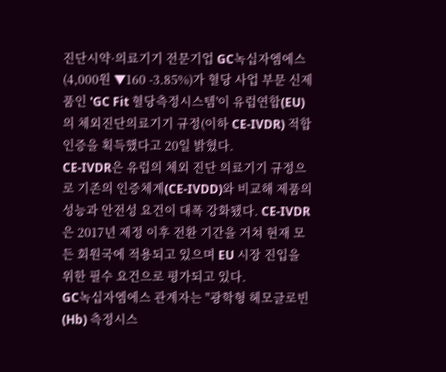진단시약·의료기기 전문기업 GC녹십자엠에스(4,000원 ▼160 -3.85%)가 혈당 사업 부문 신제품인 'GC Fit 혈당측정시스템'이 유럽연합(EU)의 체외진단의료기기 규정(이하 CE-IVDR) 적합 인증을 획득했다고 20일 밝혔다.
CE-IVDR은 유럽의 체외 진단 의료기기 규정으로 기존의 인증체계(CE-IVDD)와 비교해 제품의 성능과 안전성 요건이 대폭 강화됐다. CE-IVDR은 2017년 제정 이후 전환 기간을 거쳐 현재 모든 회원국에 적용되고 있으며 EU 시장 진입을 위한 필수 요건으로 평가되고 있다.
GC녹십자엠에스 관계자는 "광학형 헤모글로빈(Hb) 측정시스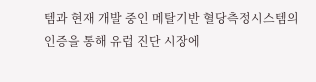템과 현재 개발 중인 메탈기반 혈당측정시스템의 인증을 통해 유럽 진단 시장에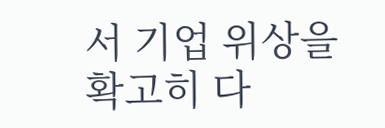서 기업 위상을 확고히 다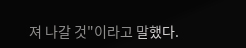져 나갈 것"이라고 말했다.